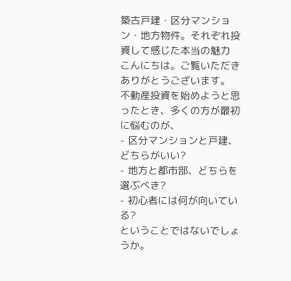築古戸建・区分マンション・地方物件。それぞれ投資して感じた本当の魅力
こんにちは。ご覧いただきありがとうございます。
不動産投資を始めようと思ったとき、多くの方が最初に悩むのが、
- 区分マンションと戸建、どちらがいい?
- 地方と都市部、どちらを選ぶべき?
- 初心者には何が向いている?
ということではないでしょうか。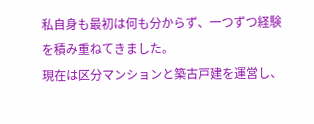私自身も最初は何も分からず、一つずつ経験を積み重ねてきました。
現在は区分マンションと築古戸建を運営し、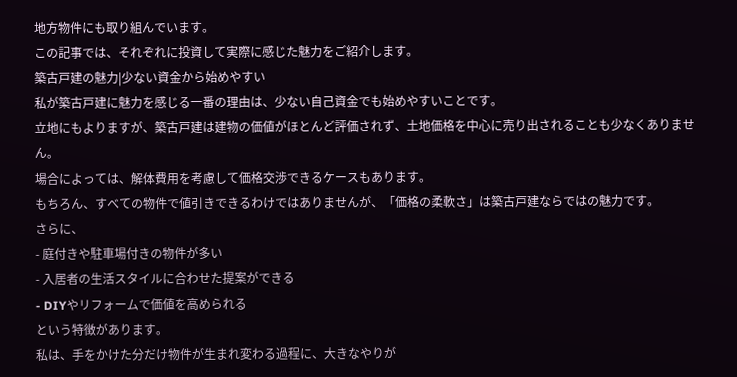地方物件にも取り組んでいます。
この記事では、それぞれに投資して実際に感じた魅力をご紹介します。
築古戸建の魅力|少ない資金から始めやすい
私が築古戸建に魅力を感じる一番の理由は、少ない自己資金でも始めやすいことです。
立地にもよりますが、築古戸建は建物の価値がほとんど評価されず、土地価格を中心に売り出されることも少なくありません。
場合によっては、解体費用を考慮して価格交渉できるケースもあります。
もちろん、すべての物件で値引きできるわけではありませんが、「価格の柔軟さ」は築古戸建ならではの魅力です。
さらに、
- 庭付きや駐車場付きの物件が多い
- 入居者の生活スタイルに合わせた提案ができる
- DIYやリフォームで価値を高められる
という特徴があります。
私は、手をかけた分だけ物件が生まれ変わる過程に、大きなやりが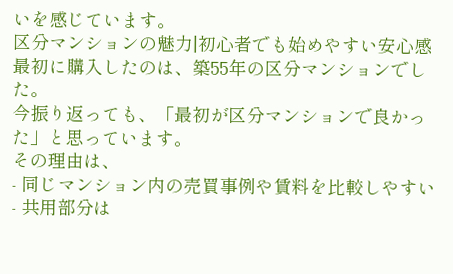いを感じています。
区分マンションの魅力|初心者でも始めやすい安心感
最初に購入したのは、築55年の区分マンションでした。
今振り返っても、「最初が区分マンションで良かった」と思っています。
その理由は、
- 同じマンション内の売買事例や賃料を比較しやすい
- 共用部分は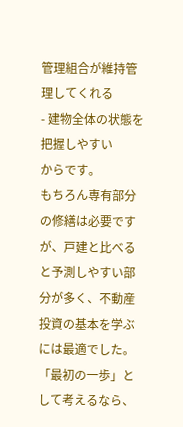管理組合が維持管理してくれる
- 建物全体の状態を把握しやすい
からです。
もちろん専有部分の修繕は必要ですが、戸建と比べると予測しやすい部分が多く、不動産投資の基本を学ぶには最適でした。
「最初の一歩」として考えるなら、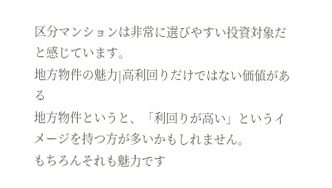区分マンションは非常に選びやすい投資対象だと感じています。
地方物件の魅力|高利回りだけではない価値がある
地方物件というと、「利回りが高い」というイメージを持つ方が多いかもしれません。
もちろんそれも魅力です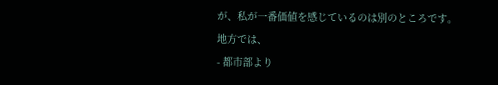が、私が一番価値を感じているのは別のところです。
地方では、
- 都市部より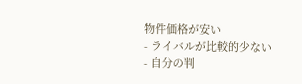物件価格が安い
- ライバルが比較的少ない
- 自分の判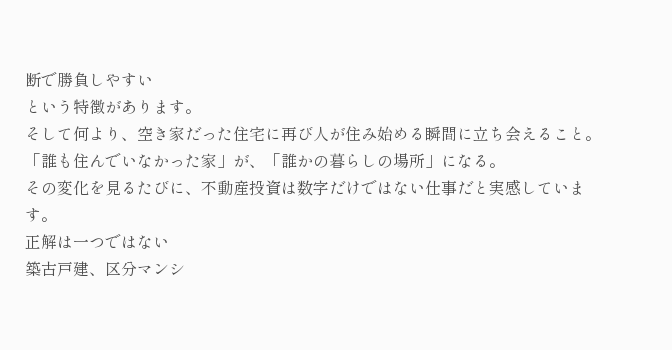断で勝負しやすい
という特徴があります。
そして何より、空き家だった住宅に再び人が住み始める瞬間に立ち会えること。
「誰も住んでいなかった家」が、「誰かの暮らしの場所」になる。
その変化を見るたびに、不動産投資は数字だけではない仕事だと実感しています。
正解は一つではない
築古戸建、区分マンシ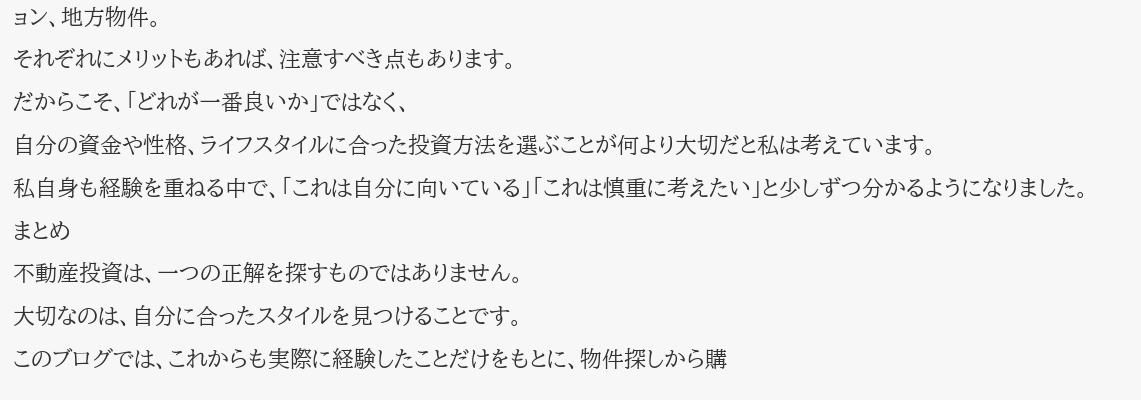ョン、地方物件。
それぞれにメリットもあれば、注意すべき点もあります。
だからこそ、「どれが一番良いか」ではなく、
自分の資金や性格、ライフスタイルに合った投資方法を選ぶことが何より大切だと私は考えています。
私自身も経験を重ねる中で、「これは自分に向いている」「これは慎重に考えたい」と少しずつ分かるようになりました。
まとめ
不動産投資は、一つの正解を探すものではありません。
大切なのは、自分に合ったスタイルを見つけることです。
このブログでは、これからも実際に経験したことだけをもとに、物件探しから購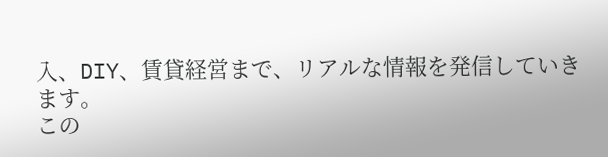入、DIY、賃貸経営まで、リアルな情報を発信していきます。
この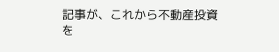記事が、これから不動産投資を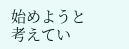始めようと考えてい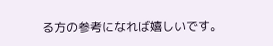る方の参考になれば嬉しいです。